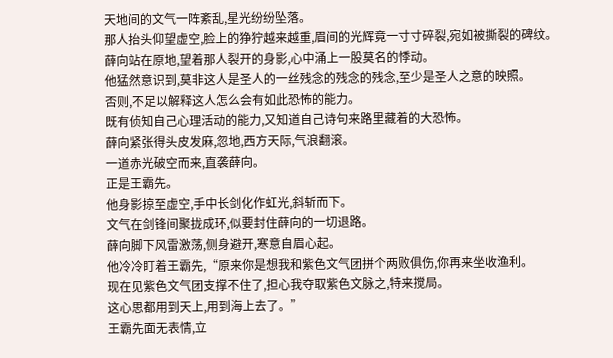天地间的文气一阵紊乱,星光纷纷坠落。
那人抬头仰望虚空,脸上的狰狞越来越重,眉间的光辉竟一寸寸碎裂,宛如被撕裂的碑纹。
薛向站在原地,望着那人裂开的身影,心中涌上一股莫名的悸动。
他猛然意识到,莫非这人是圣人的一丝残念的残念的残念,至少是圣人之意的映照。
否则,不足以解释这人怎么会有如此恐怖的能力。
既有侦知自己心理活动的能力,又知道自己诗句来路里藏着的大恐怖。
薛向紧张得头皮发麻,忽地,西方天际,气浪翻滚。
一道赤光破空而来,直袭薛向。
正是王霸先。
他身影掠至虚空,手中长剑化作虹光,斜斩而下。
文气在剑锋间聚拢成环,似要封住薛向的一切退路。
薛向脚下风雷激荡,侧身避开,寒意自眉心起。
他冷冷盯着王霸先,“原来你是想我和紫色文气团拼个两败俱伤,你再来坐收渔利。
现在见紫色文气团支撑不住了,担心我夺取紫色文脉之,特来搅局。
这心思都用到天上,用到海上去了。”
王霸先面无表情,立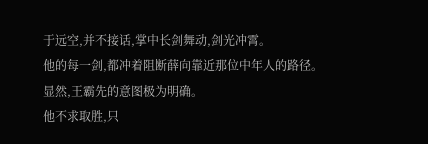于远空,并不接话,掌中长剑舞动,剑光冲霄。
他的每一剑,都冲着阻断薛向靠近那位中年人的路径。
显然,王霸先的意图极为明确。
他不求取胜,只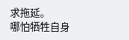求拖延。
哪怕牺牲自身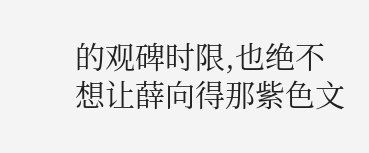的观碑时限,也绝不想让薛向得那紫色文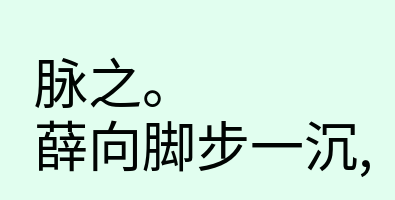脉之。
薛向脚步一沉,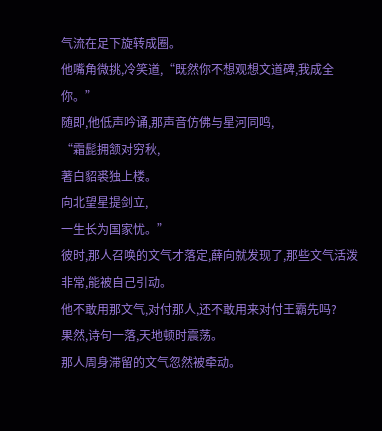气流在足下旋转成圈。
他嘴角微挑,冷笑道,“既然你不想观想文道碑,我成全你。”
随即,他低声吟诵,那声音仿佛与星河同鸣,
“霜髭拥颔对穷秋,
著白貂裘独上楼。
向北望星提剑立,
一生长为国家忧。”
彼时,那人召唤的文气才落定,薛向就发现了,那些文气活泼非常,能被自己引动。
他不敢用那文气,对付那人,还不敢用来对付王霸先吗?
果然,诗句一落,天地顿时震荡。
那人周身滞留的文气忽然被牵动。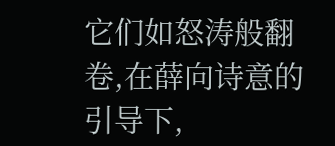它们如怒涛般翻卷,在薛向诗意的引导下,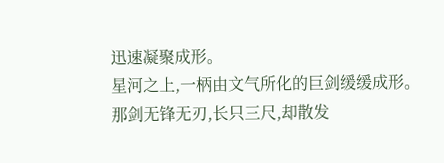迅速凝聚成形。
星河之上,一柄由文气所化的巨剑缓缓成形。
那剑无锋无刃,长只三尺,却散发